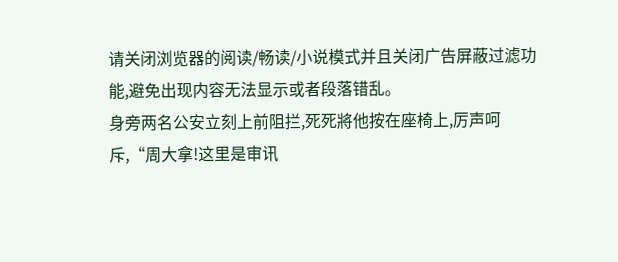请关闭浏览器的阅读/畅读/小说模式并且关闭广告屏蔽过滤功能,避免出现内容无法显示或者段落错乱。
身旁两名公安立刻上前阻拦,死死將他按在座椅上,厉声呵斥,“周大拿!这里是审讯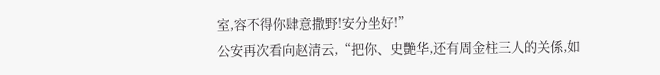室,容不得你肆意撒野!安分坐好!”
公安再次看向赵清云,“把你、史艷华,还有周金柱三人的关係,如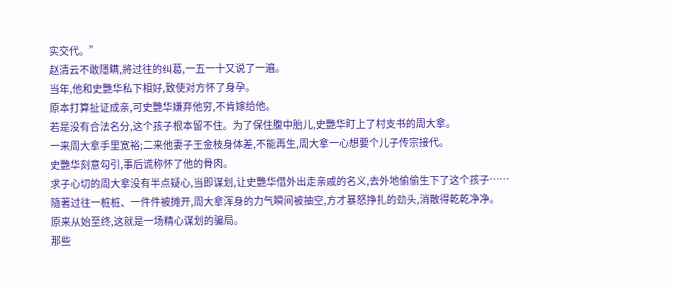实交代。”
赵清云不敢隱瞒,將过往的纠葛,一五一十又说了一遍。
当年,他和史艷华私下相好,致使对方怀了身孕。
原本打算扯证成亲,可史艷华嫌弃他穷,不肯嫁给他。
若是没有合法名分,这个孩子根本留不住。为了保住腹中胎儿,史艷华盯上了村支书的周大拿。
一来周大拿手里宽裕;二来他妻子王金枝身体差,不能再生,周大拿一心想要个儿子传宗接代。
史艷华刻意勾引,事后谎称怀了他的骨肉。
求子心切的周大拿没有半点疑心,当即谋划,让史艷华借外出走亲戚的名义,去外地偷偷生下了这个孩子……
隨著过往一桩桩、一件件被摊开,周大拿浑身的力气瞬间被抽空,方才暴怒挣扎的劲头,消散得乾乾净净。
原来从始至终,这就是一场精心谋划的骗局。
那些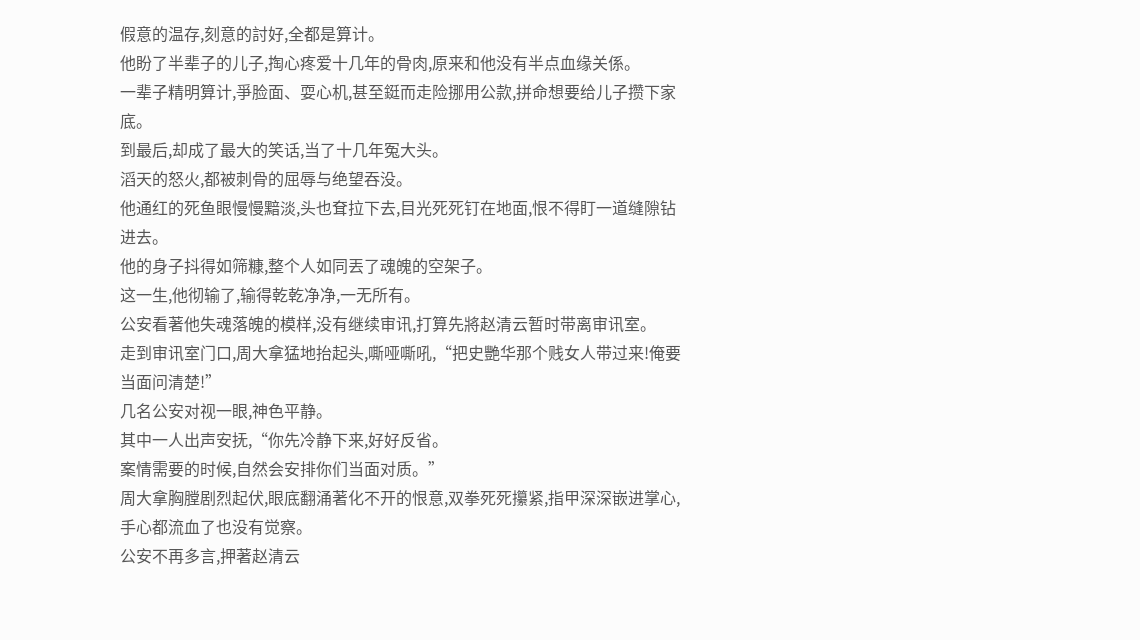假意的温存,刻意的討好,全都是算计。
他盼了半辈子的儿子,掏心疼爱十几年的骨肉,原来和他没有半点血缘关係。
一辈子精明算计,爭脸面、耍心机,甚至鋌而走险挪用公款,拼命想要给儿子攒下家底。
到最后,却成了最大的笑话,当了十几年冤大头。
滔天的怒火,都被刺骨的屈辱与绝望吞没。
他通红的死鱼眼慢慢黯淡,头也耷拉下去,目光死死钉在地面,恨不得盯一道缝隙钻进去。
他的身子抖得如筛糠,整个人如同丟了魂魄的空架子。
这一生,他彻输了,输得乾乾净净,一无所有。
公安看著他失魂落魄的模样,没有继续审讯,打算先將赵清云暂时带离审讯室。
走到审讯室门口,周大拿猛地抬起头,嘶哑嘶吼,“把史艷华那个贱女人带过来!俺要当面问清楚!”
几名公安对视一眼,神色平静。
其中一人出声安抚,“你先冷静下来,好好反省。
案情需要的时候,自然会安排你们当面对质。”
周大拿胸膛剧烈起伏,眼底翻涌著化不开的恨意,双拳死死攥紧,指甲深深嵌进掌心,手心都流血了也没有觉察。
公安不再多言,押著赵清云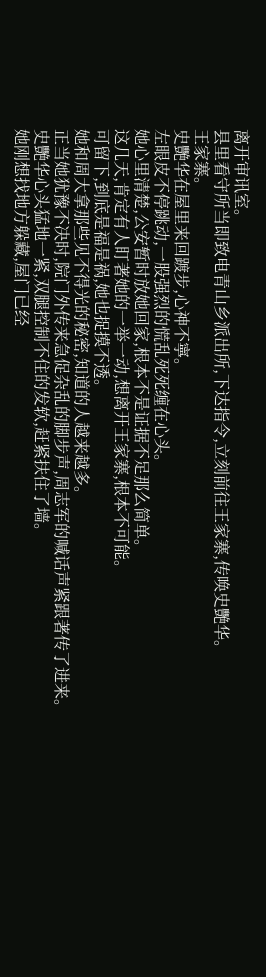离开审讯室。
县里看守所当即致电青山乡派出所,下达指令,立刻前往王家寨,传唤史艷华。
王家寨。
史艷华在屋里来回踱步,心神不寧。
左眼皮不停跳动,一股强烈的慌乱死死缠在心头。
她心里清楚,公安暂时放她回家,根本不是证据不足那么简单。
这几天,肯定有人盯著她的一举一动,想离开王家寨,根本不可能。
可留下,到底是福是祸,她也捉摸不透。
她和周大拿那些见不得光的秘密,知道的人越来越多。
正当她犹豫不决时,院门外传来急促杂乱的脚步声,周志军的喊话声紧跟著传了进来。
史艷华心头猛地一紧,双腿控制不住的发软,赶紧扶住了墙。
她刚想找地方躲藏,屋门已经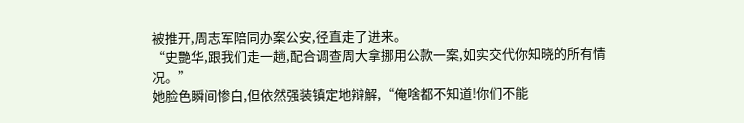被推开,周志军陪同办案公安,径直走了进来。
“史艷华,跟我们走一趟,配合调查周大拿挪用公款一案,如实交代你知晓的所有情况。”
她脸色瞬间惨白,但依然强装镇定地辩解,“俺啥都不知道!你们不能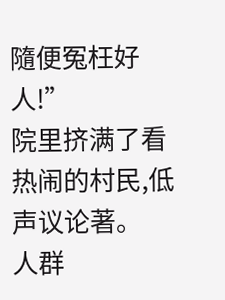隨便冤枉好人!”
院里挤满了看热闹的村民,低声议论著。
人群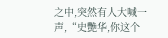之中,突然有人大喊一声,“史艷华,你这个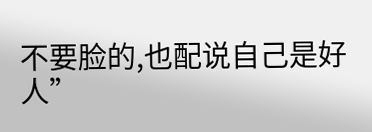不要脸的,也配说自己是好人”